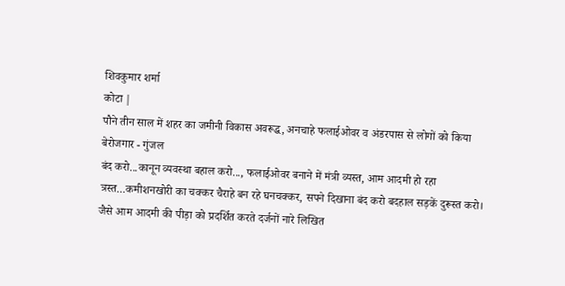शिवकुमार शर्मा
कोटा |
पौने तीन साल में शहर का जमीनी विकास अवरूद्ध, अनचाहे फलाईओवर व अंडरपास से लोगों को किया बेरोजगार - गुंजल
बंद करो...कानून व्यवस्था बहाल करो..., फलाईओवर बनाने में मंत्री व्यस्त, आम आदमी हो रहा त्रस्त...कमीशनखोरी का चक्कर चैराहे बन रहे घनचक्कर, सपने दिखाना बंद करो बदहाल सड़कें दुरूस्त करो। जैसे आम आदमी की पीड़ा को प्रदर्शित करते दर्जनों नारे लिखित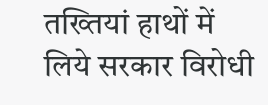तख्तियां हाथों में लिये सरकार विरोधी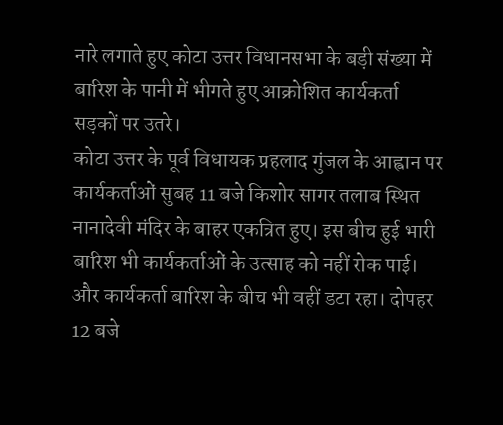नारे लगाते हुए कोटा उत्तर विधानसभा के बड़ी संख्या में बारिश के पानी में भीगते हुए आक्रोशित कार्यकर्ता सड़कों पर उतरे।
कोटा उत्तर के पूर्व विधायक प्रहलाद गुंजल के आह्वान पर कार्यकर्ताओं सुबह 11 बजे किशोर सागर तलाब स्थित नानादेवी मंदिर के बाहर एकत्रित हुए। इस बीच हुई भारी बारिश भी कार्यकर्ताओं के उत्साह को नहीं रोक पाई। और कार्यकर्ता बारिश के बीच भी वहीं डटा रहा। दोपहर 12 बजे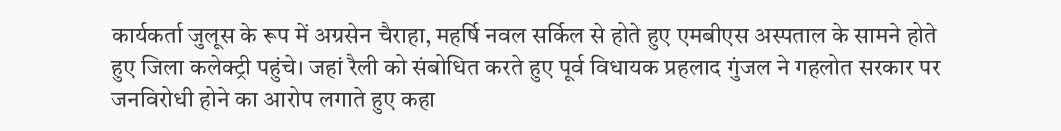कार्यकर्ता जुलूस के रूप में अग्रसेन चैराहा, महर्षि नवल सर्किल से होते हुए एमबीएस अस्पताल के सामने होते हुए जिला कलेक्ट्री पहुंचे। जहां रैली को संबोधित करते हुए पूर्व विधायक प्रहलाद गुंजल ने गहलोत सरकार पर जनविरोधी होने का आरोप लगाते हुए कहा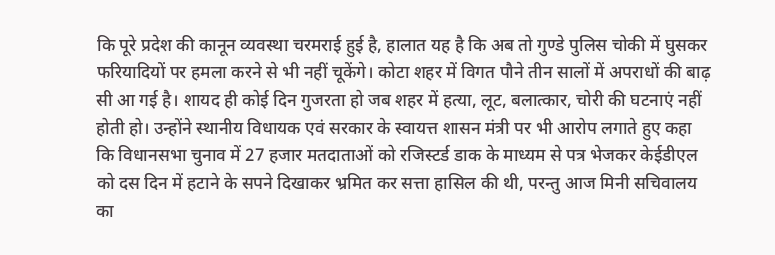कि पूरे प्रदेश की कानून व्यवस्था चरमराई हुई है, हालात यह है कि अब तो गुण्डे पुलिस चोकी में घुसकर फरियादियों पर हमला करने से भी नहीं चूकेंगे। कोटा शहर में विगत पौने तीन सालों में अपराधों की बाढ़ सी आ गई है। शायद ही कोई दिन गुजरता हो जब शहर में हत्या, लूट, बलात्कार, चोरी की घटनाएं नहीं होती हो। उन्होंने स्थानीय विधायक एवं सरकार के स्वायत्त शासन मंत्री पर भी आरोप लगाते हुए कहा कि विधानसभा चुनाव में 27 हजार मतदाताओं को रजिस्टर्ड डाक के माध्यम से पत्र भेजकर केईडीएल को दस दिन में हटाने के सपने दिखाकर भ्रमित कर सत्ता हासिल की थी, परन्तु आज मिनी सचिवालय का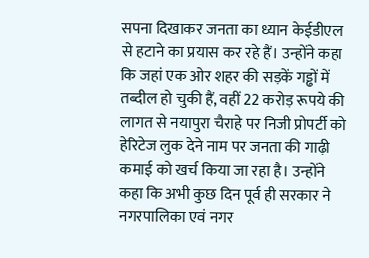सपना दिखाकर जनता का ध्यान केईडीएल से हटाने का प्रयास कर रहे हैं। उन्होंने कहा कि जहां एक ओर शहर की सड़कें गड्ढों में तब्दील हो चुकी हैं, वहीं 22 करोड़ रूपये की लागत से नयापुरा चैराहे पर निजी प्रोपर्टी को हेरिटेज लुक देने नाम पर जनता की गाढ़ी कमाई को खर्च किया जा रहा है। उन्होंने कहा कि अभी कुछ दिन पूर्व ही सरकार ने नगरपालिका एवं नगर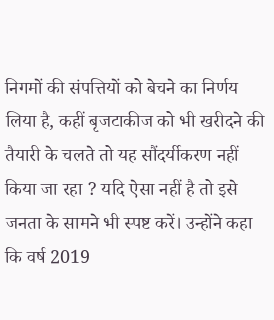निगमों की संपत्तियों को बेचने का निर्णय लिया है, कहीं बृजटाकीज को भी खरीदने की तैयारी के चलते तो यह सौंदर्यीकरण नहीं किया जा रहा ? यदि ऐसा नहीं है तो इसे जनता के सामने भी स्पष्ट करें। उन्होंने कहा कि वर्ष 2019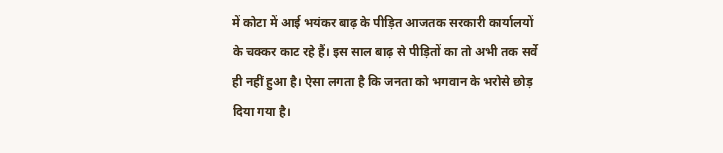में कोटा में आई भयंकर बाढ़ के पीड़ित आजतक सरकारी कार्यालयों के चक्कर काट रहे हैं। इस साल बाढ़ से पीड़ितों का तो अभी तक सर्वे ही नहीं हुआ है। ऐसा लगता है कि जनता को भगवान के भरोसे छोड़ दिया गया है।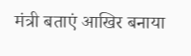मंत्री बताएं आखिर बनाया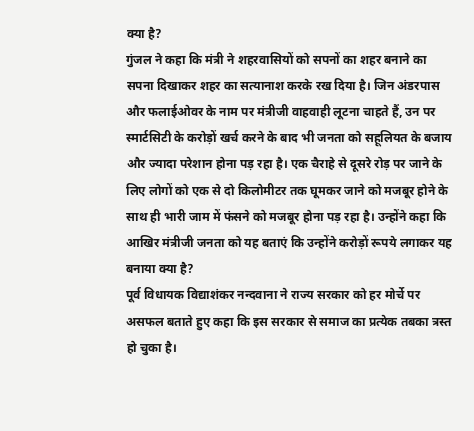क्या है?
गुंजल ने कहा कि मंत्री ने शहरवासियों को सपनों का शहर बनाने का सपना दिखाकर शहर का सत्यानाश करके रख दिया है। जिन अंडरपास और फलाईओवर के नाम पर मंत्रीजी वाहवाही लूटना चाहते हैं, उन पर स्मार्टसिटी के करोड़ों खर्च करने के बाद भी जनता को सहूलियत के बजाय और ज्यादा परेशान होना पड़ रहा है। एक चैराहे से दूसरे रोड़ पर जाने के लिए लोगों को एक से दो किलोमीटर तक घूमकर जाने को मजबूर होने के साथ ही भारी जाम में फंसने को मजबूर होना पड़ रहा है। उन्होंने कहा कि आखिर मंत्रीजी जनता को यह बताएं कि उन्होंने करोड़ों रूपये लगाकर यह बनाया क्या है?
पूर्व विधायक विद्याशंकर नन्दवाना ने राज्य सरकार को हर मोर्चे पर असफल बताते हुए कहा कि इस सरकार से समाज का प्रत्येक तबका त्रस्त हो चुका है।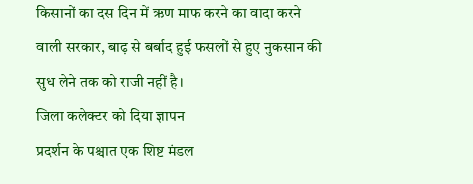किसानों का दस दिन में ऋण माफ करने का वादा करने वाली सरकार, बाढ़ से बर्बाद हुई फसलों से हुए नुकसान की सुध लेने तक को राजी नहीं है।
जिला कलेक्टर को दिया ज्ञापन
प्रदर्शन के पश्चात एक शिष्ट मंडल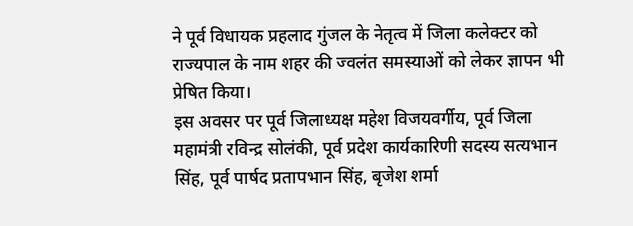ने पूर्व विधायक प्रहलाद गुंजल के नेतृत्व में जिला कलेक्टर को राज्यपाल के नाम शहर की ज्वलंत समस्याओं को लेकर ज्ञापन भी प्रेषित किया।
इस अवसर पर पूर्व जिलाध्यक्ष महेश विजयवर्गीय, पूर्व जिला महामंत्री रविन्द्र सोलंकी, पूर्व प्रदेश कार्यकारिणी सदस्य सत्यभान सिंह, पूर्व पार्षद प्रतापभान सिंह, बृजेश शर्मा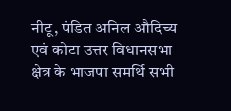नीटू, पंडित अनिल औदिच्य एवं कोटा उत्तर विधानसभा क्षेत्र के भाजपा समर्थि सभी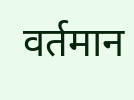वर्तमान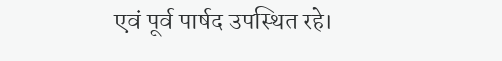एवं पूर्व पार्षद उपस्थित रहे।